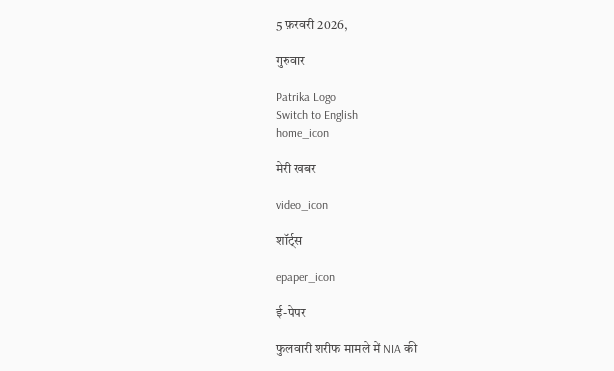5 फ़रवरी 2026,

गुरुवार

Patrika Logo
Switch to English
home_icon

मेरी खबर

video_icon

शॉर्ट्स

epaper_icon

ई-पेपर

फुलवारी शरीफ मामले में NIA की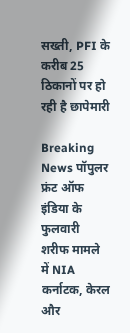सख्ती, PFI के करीब 25 ठिकानों पर हो रही है छापेमारी

Breaking News पॉपुलर फ्रंट ऑफ इंडिया के फुलवारी शरीफ मामले में NIA कर्नाटक, केरल और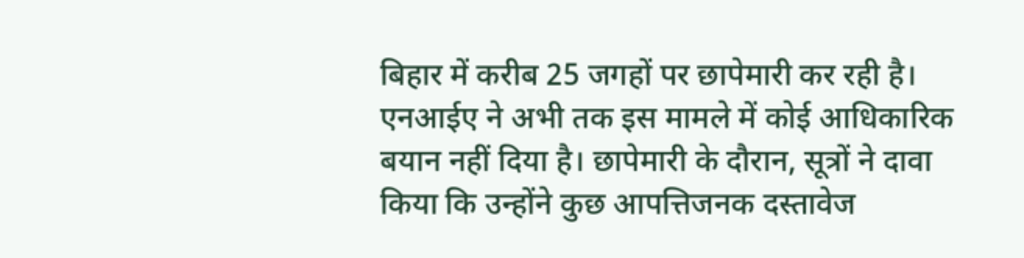बिहार में करीब 25 जगहों पर छापेमारी कर रही है। एनआईए ने अभी तक इस मामले में कोई आधिकारिक बयान नहीं दिया है। छापेमारी के दौरान, सूत्रों ने दावा किया कि उन्होंने कुछ आपत्तिजनक दस्तावेज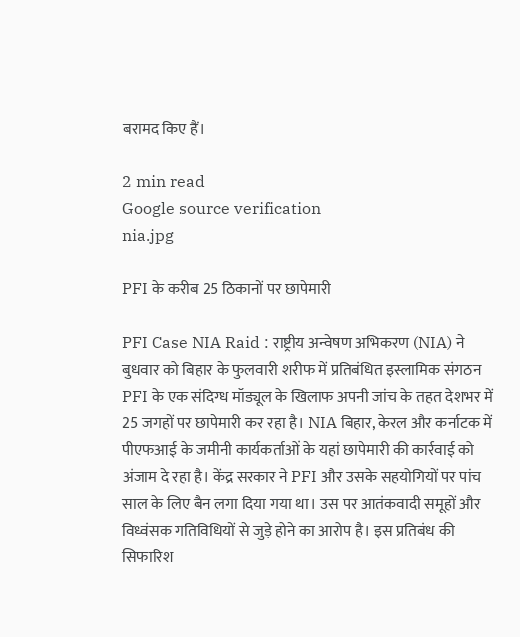बरामद किए हैं।

2 min read
Google source verification
nia.jpg

PFI के करीब 25 ठिकानों पर छापेमारी

PFI Case NIA Raid : राष्ट्रीय अन्वेषण अभिकरण (NIA) ने बुधवार को बिहार के फुलवारी शरीफ में प्रतिबंधित इस्लामिक संगठन PFI के एक संदिग्ध मॉड्यूल के खिलाफ अपनी जांच के तहत देशभर में 25 जगहों पर छापेमारी कर रहा है। NIA बिहार, केरल और कर्नाटक में पीएफआई के जमीनी कार्यकर्ताओं के यहां छापेमारी की कार्रवाई को अंजाम दे रहा है। केंद्र सरकार ने PFI और उसके सहयोगियों पर पांच साल के लिए बैन लगा दिया गया था। उस पर आतंकवादी समूहों और विध्वंसक गतिविधियों से जुड़े होने का आरोप है। इस प्रतिबंध की सिफारिश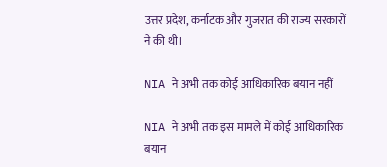उत्तर प्रदेश, कर्नाटक और गुजरात की राज्य सरकारों ने की थी।

NIA ने अभी तक कोई आधिकारिक बयान नहीं

NIA ने अभी तक इस मामले में कोई आधिकारिक बयान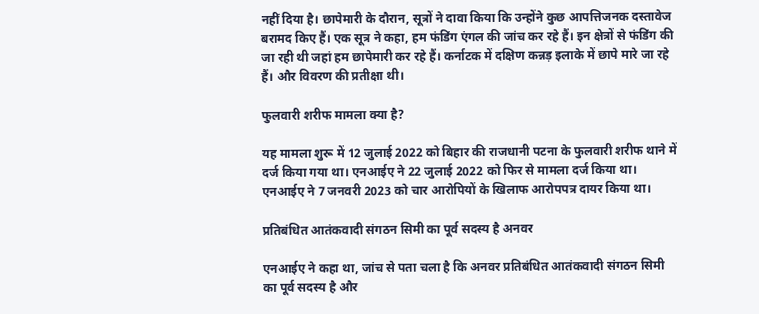नहीं दिया है। छापेमारी के दौरान, सूत्रों ने दावा किया कि उन्होंने कुछ आपत्तिजनक दस्तावेज बरामद किए हैं। एक सूत्र ने कहा, हम फंडिंग एंगल की जांच कर रहे हैं। इन क्षेत्रों से फंडिंग की जा रही थी जहां हम छापेमारी कर रहे हैं। कर्नाटक में दक्षिण कन्नड़ इलाके में छापे मारे जा रहे हैं। और विवरण की प्रतीक्षा थी।

फुलवारी शरीफ मामला क्या है?

यह मामला शुरू में 12 जुलाई 2022 को बिहार की राजधानी पटना के फुलवारी शरीफ थाने में दर्ज किया गया था। एनआईए ने 22 जुलाई 2022 को फिर से मामला दर्ज किया था। एनआईए ने 7 जनवरी 2023 को चार आरोपियों के खिलाफ आरोपपत्र दायर किया था।

प्रतिबंधित आतंकवादी संगठन सिमी का पूर्व सदस्य है अनवर

एनआईए ने कहा था, जांच से पता चला है कि अनवर प्रतिबंधित आतंकवादी संगठन सिमी का पूर्व सदस्य है और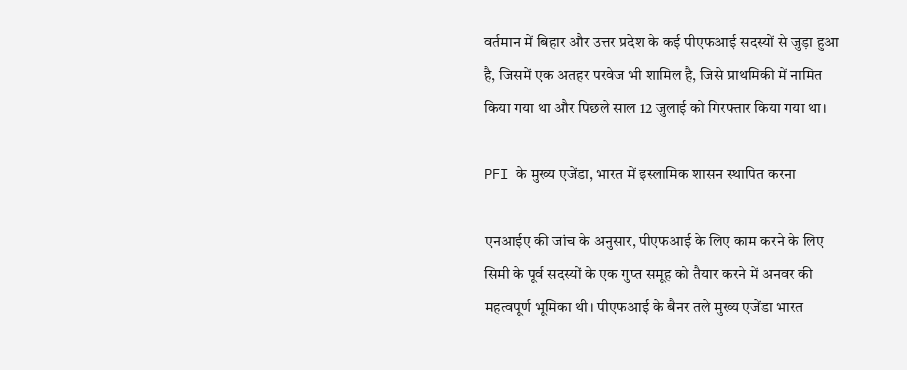वर्तमान में बिहार और उत्तर प्रदेश के कई पीएफआई सदस्यों से जुड़ा हुआ है, जिसमें एक अतहर परवेज भी शामिल है, जिसे प्राथमिकी में नामित किया गया था और पिछले साल 12 जुलाई को गिरफ्तार किया गया था।

PFI के मुख्य एजेंडा, भारत में इस्लामिक शासन स्थापित करना

एनआईए की जांच के अनुसार, पीएफआई के लिए काम करने के लिए सिमी के पूर्व सदस्यों के एक गुप्त समूह को तैयार करने में अनवर की महत्वपूर्ण भूमिका थी। पीएफआई के बैनर तले मुख्य एजेंडा भारत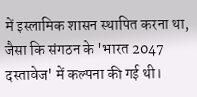में इस्लामिक शासन स्थापित करना था, जैसा कि संगठन के 'भारत 2047 दस्तावेज' में कल्पना की गई थी।